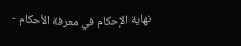نهاية الإحكام في معرفة الأحكام -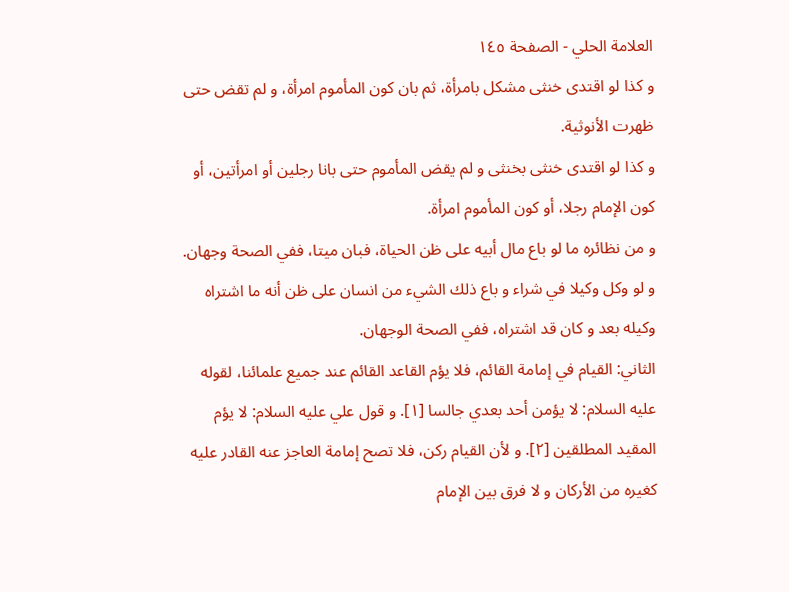العلامة الحلي - الصفحة ١٤٥
و كذا لو اقتدى خنثى مشكل بامرأة، ثم بان كون المأموم امرأة، و لم تقض حتى ظهرت الأنوثية.
و كذا لو اقتدى خنثى بخنثى و لم يقض المأموم حتى بانا رجلين أو امرأتين، أو كون الإمام رجلا، أو كون المأموم امرأة.
و من نظائره ما لو باع مال أبيه على ظن الحياة، فبان ميتا، ففي الصحة وجهان.
و لو وكل وكيلا في شراء و باع ذلك الشيء من انسان على ظن أنه ما اشتراه وكيله بعد و كان قد اشتراه، ففي الصحة الوجهان.
الثاني: القيام في إمامة القائم، فلا يؤم القاعد القائم عند جميع علمائنا، لقوله عليه السلام: لا يؤمن أحد بعدي جالسا [١]. و قول علي عليه السلام: لا يؤم المقيد المطلقين [٢]. و لأن القيام ركن، فلا تصح إمامة العاجز عنه القادر عليه كغيره من الأركان و لا فرق بين الإمام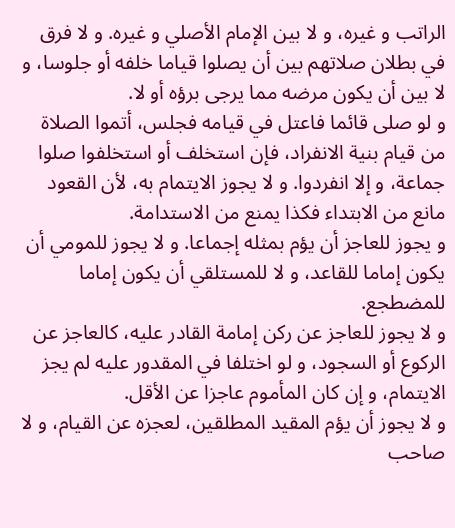الراتب و غيره، و لا بين الإمام الأصلي و غيره. و لا فرق في بطلان صلاتهم بين أن يصلوا قياما خلفه أو جلوسا، و لا بين أن يكون مرضه مما يرجى برؤه أو لا.
و لو صلى قائما فاعتل في قيامه فجلس، أتموا الصلاة من قيام بنية الانفراد، فإن استخلف أو استخلفوا صلوا جماعة، و إلا انفردوا. و لا يجوز الايتمام به، لأن القعود مانع من الابتداء فكذا يمنع من الاستدامة.
و يجوز للعاجز أن يؤم بمثله إجماعا. و لا يجوز للمومي أن يكون إماما للقاعد، و لا للمستلقي أن يكون إماما للمضطجع.
و لا يجوز للعاجز عن ركن إمامة القادر عليه، كالعاجز عن الركوع أو السجود، و لو اختلفا في المقدور عليه لم يجز الايتمام، و إن كان المأموم عاجزا عن الأقل.
و لا يجوز أن يؤم المقيد المطلقين، لعجزه عن القيام، و لا صاحب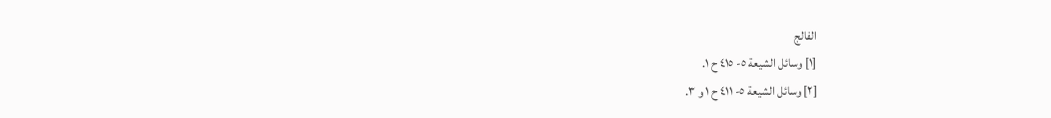الفالج
[١] وسائل الشيعة ٥- ٤١٥ ح ١.
[٢] وسائل الشيعة ٥- ٤١١ ح ١ و ٣.